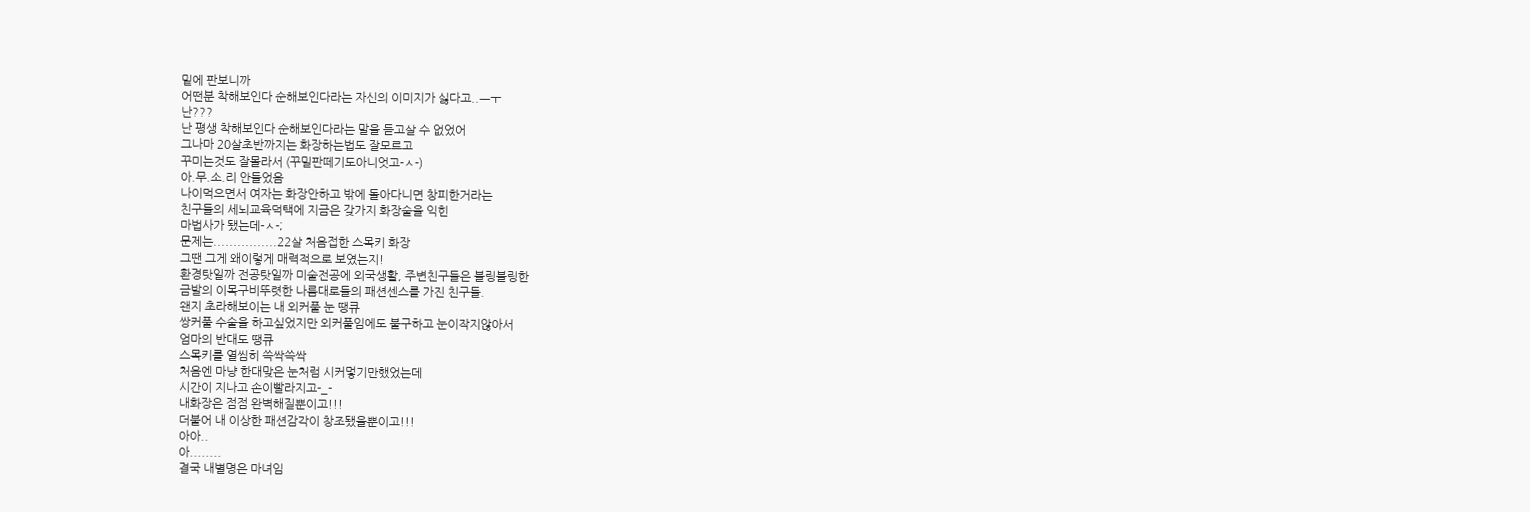밑에 판보니까
어떤분 착해보인다 순해보인다라는 자신의 이미지가 싫다고..ㅡㅜ
난???
난 평생 착해보인다 순해보인다라는 말을 듣고살 수 없었어
그나마 20살초반까지는 화장하는법도 잘모르고
꾸미는것도 잘몰라서 (꾸밀판떼기도아니엇고-ㅅ-)
아.무.소.리 안들었음
나이먹으면서 여자는 화장안하고 밖에 돌아다니면 창피한거라는
친구들의 세뇌교육덕택에 지금은 갖가지 화장술을 익힌
마법사가 됐는데-ㅅ-;
문제는................22살 처음접한 스목키 화장
그땐 그게 왜이렇게 매력적으로 보였는지!
환경탓일까 전공탓일까 미술전공에 외국생활, 주변친구들은 블링블링한
금발의 이목구비뚜렷한 나름대로들의 패션센스를 가진 친구들.
왠지 초라해보이는 내 외커풀 눈 땡큐
쌍커풀 수술을 하고싶었지만 외커풀임에도 불구하고 눈이작지않아서
엄마의 반대도 땡큐
스목키를 열씸히 쓱싹쓱싹
처음엔 마냥 한대맞은 눈처럼 시커멓기만했었는데
시간이 지나고 손이빨라지고-_-
내화장은 점점 완벽해질뿐이고!!!
더불어 내 이상한 패션감각이 창조됐을뿐이고!!!
아아..
아........
결국 내별명은 마녀임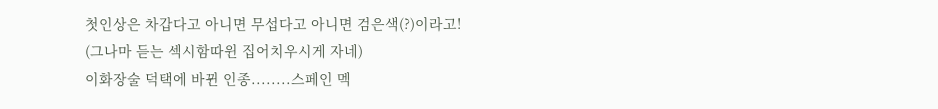첫인상은 차갑다고 아니면 무섭다고 아니면 검은색(?)이라고!
(그나마 듣는 섹시함따윈 집어치우시게 자네)
이화장술 덕택에 바뀐 인종........스페인 멕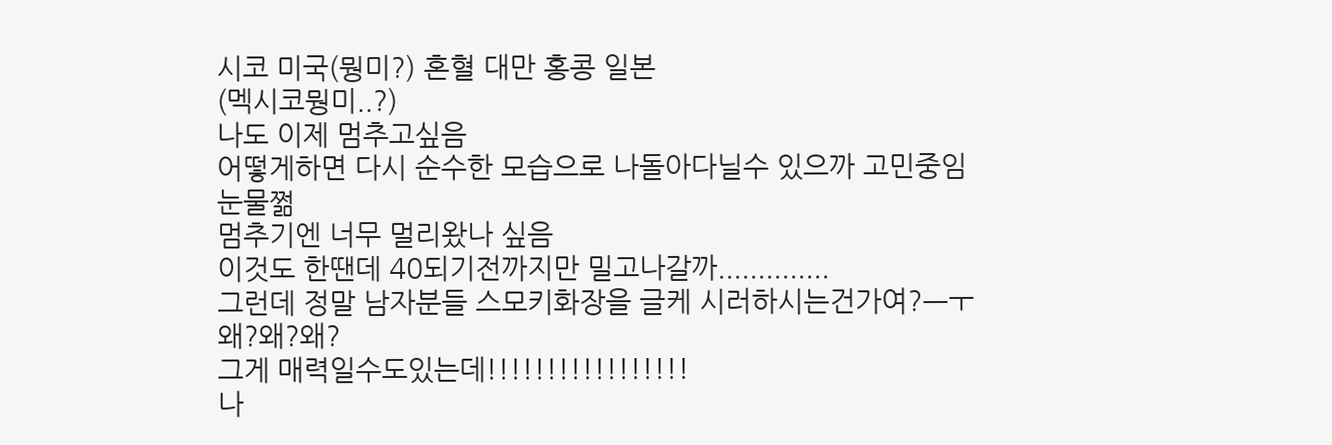시코 미국(뭥미?) 혼혈 대만 홍콩 일본
(멕시코뭥미..?)
나도 이제 멈추고싶음
어떻게하면 다시 순수한 모습으로 나돌아다닐수 있으까 고민중임
눈물쩖
멈추기엔 너무 멀리왔나 싶음
이것도 한땐데 40되기전까지만 밀고나갈까..............
그런데 정말 남자분들 스모키화장을 글케 시러하시는건가여?ㅡㅜ
왜?왜?왜?
그게 매력일수도있는데!!!!!!!!!!!!!!!!!
나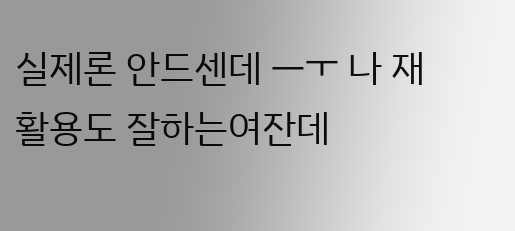실제론 안드센데 ㅡㅜ 나 재활용도 잘하는여잔데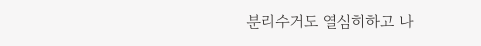분리수거도 열심히하고 나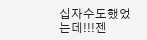십자수도했었는데!!!젠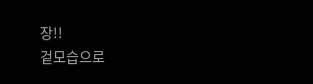장!!
겉모습으로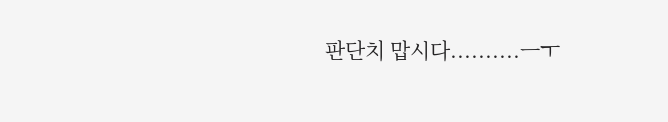판단치 맙시다..........ㅡㅜ